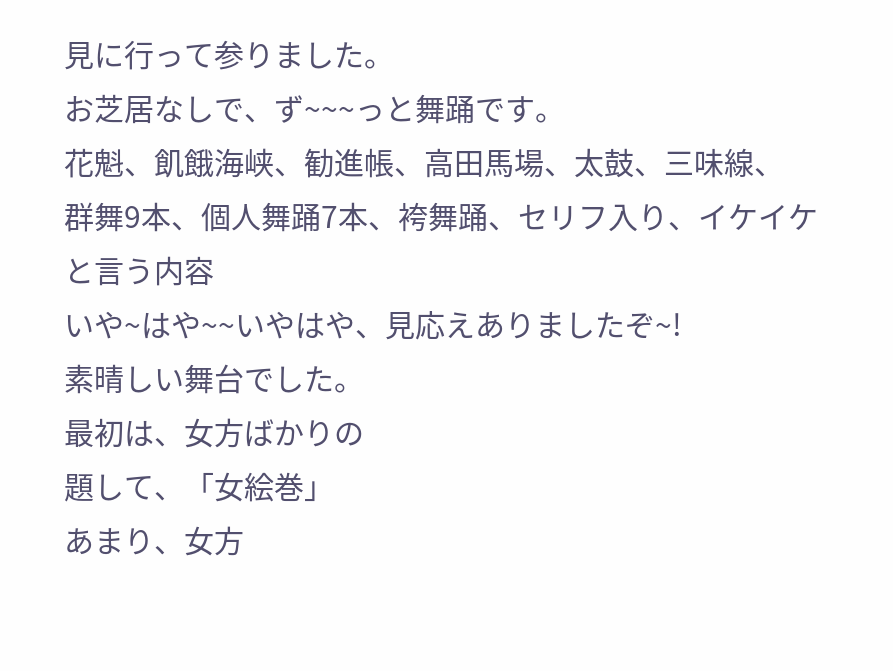見に行って参りました。
お芝居なしで、ず~~~っと舞踊です。
花魁、飢餓海峡、勧進帳、高田馬場、太鼓、三味線、
群舞9本、個人舞踊7本、袴舞踊、セリフ入り、イケイケ
と言う内容
いや~はや~~いやはや、見応えありましたぞ~!
素晴しい舞台でした。
最初は、女方ばかりの
題して、「女絵巻」
あまり、女方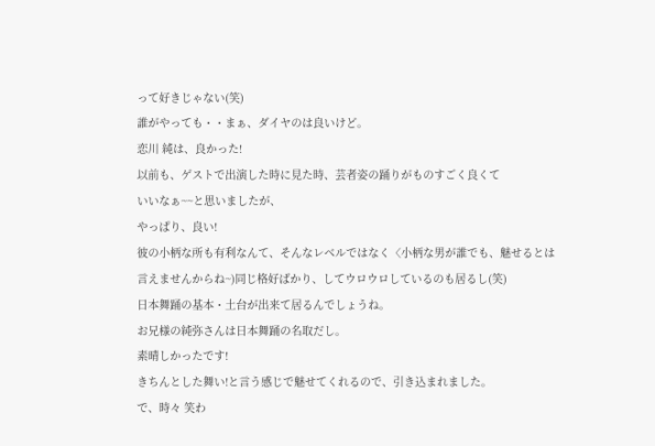って好きじゃない(笑)
誰がやっても・・まぁ、ダイヤのは良いけど。
恋川 純は、良かった!
以前も、ゲストで出演した時に見た時、芸者姿の踊りがものすごく良くて
いいなぁ~~と思いましたが、
やっぱり、良い!
彼の小柄な所も有利なんて、そんなレベルではなく〈小柄な男が誰でも、魅せるとは
言えませんからね~)同じ格好ばかり、してウロウロしているのも居るし(笑)
日本舞踊の基本・土台が出来て居るんでしょうね。
お兄様の純弥さんは日本舞踊の名取だし。
素晴しかったです!
きちんとした舞い!と言う感じで魅せてくれるので、引き込まれました。
で、時々 笑わ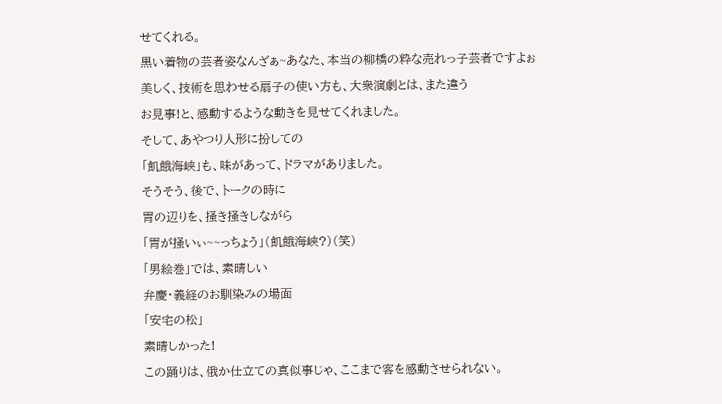せてくれる。
黒い着物の芸者姿なんざぁ~あなた、本当の柳橋の粋な売れっ子芸者ですよぉ
美しく、技術を思わせる扇子の使い方も、大衆演劇とは、また違う
お見事!と、感動するような動きを見せてくれました。
そして、あやつり人形に扮しての
「飢餓海峡」も、味があって、ドラマがありました。
そうそう、後で、トークの時に
胃の辺りを、掻き掻きしながら
「胃が掻いぃ~~っちょう」(飢餓海峡?)(笑)
「男絵巻」では、素晴しい
弁慶・義経のお馴染みの場面
「安宅の松」
素晴しかった!
この踊りは、俄か仕立ての真似事じゃ、ここまで客を感動させられない。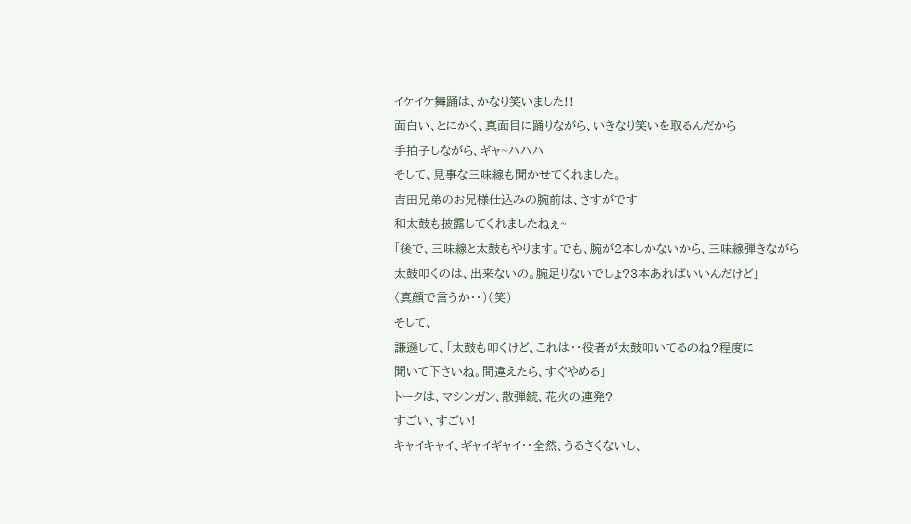イケイケ舞踊は、かなり笑いました!!
面白い、とにかく、真面目に踊りながら、いきなり笑いを取るんだから
手拍子しながら、ギャ~ハハハ
そして、見事な三味線も聞かせてくれました。
吉田兄弟のお兄様仕込みの腕前は、さすがです
和太鼓も披露してくれましたねぇ~
「後で、三味線と太鼓もやります。でも、腕が2本しかないから、三味線弾きながら
太鼓叩くのは、出来ないの。腕足りないでしょ?3本あればいいんだけど」
〈真顔で言うか・・)(笑)
そして、
謙遜して、「太鼓も叩くけど、これは・・役者が太鼓叩いてるのね?程度に
聞いて下さいね。間違えたら、すぐやめる」
トークは、マシンガン、散弾銃、花火の連発?
すごい、すごい!
キャイキャイ、ギャイギャイ・・全然、うるさくないし、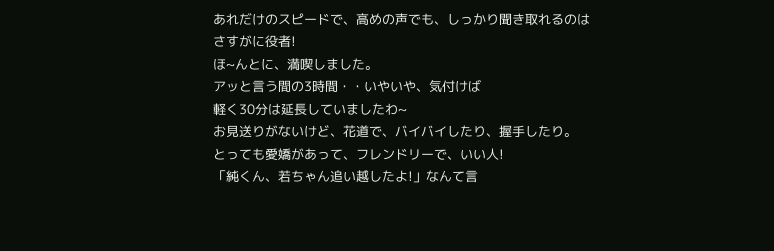あれだけのスピードで、高めの声でも、しっかり聞き取れるのは
さすがに役者!
ほ~んとに、満喫しました。
アッと言う間の3時間・・いやいや、気付けば
軽く30分は延長していましたわ~
お見送りがないけど、花道で、バイバイしたり、握手したり。
とっても愛嬌があって、フレンドリーで、いい人!
「純くん、若ちゃん追い越したよ!」なんて言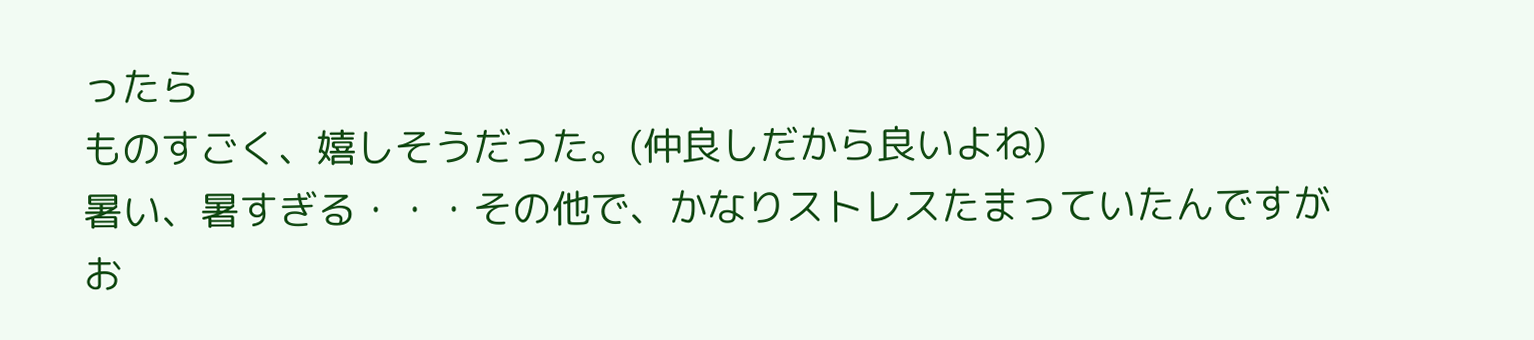ったら
ものすごく、嬉しそうだった。(仲良しだから良いよね)
暑い、暑すぎる・・・その他で、かなりストレスたまっていたんですが
お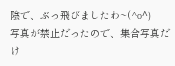陰で、ぶっ飛びましたわ~(^o^)
写真が禁止だったので、集合写真だけ